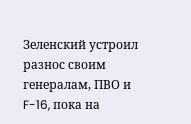Зеленский устроил разнос своим генералам, ПВО и F-16, пока на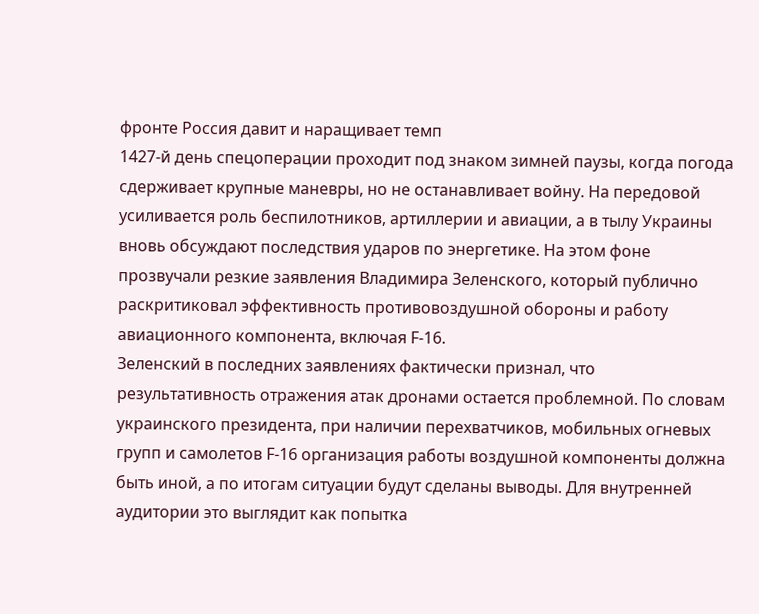фронте Россия давит и наращивает темп
1427-й день спецоперации проходит под знаком зимней паузы, когда погода сдерживает крупные маневры, но не останавливает войну. На передовой усиливается роль беспилотников, артиллерии и авиации, а в тылу Украины вновь обсуждают последствия ударов по энергетике. На этом фоне прозвучали резкие заявления Владимира Зеленского, который публично раскритиковал эффективность противовоздушной обороны и работу авиационного компонента, включая F-16.
Зеленский в последних заявлениях фактически признал, что результативность отражения атак дронами остается проблемной. По словам украинского президента, при наличии перехватчиков, мобильных огневых групп и самолетов F-16 организация работы воздушной компоненты должна быть иной, а по итогам ситуации будут сделаны выводы. Для внутренней аудитории это выглядит как попытка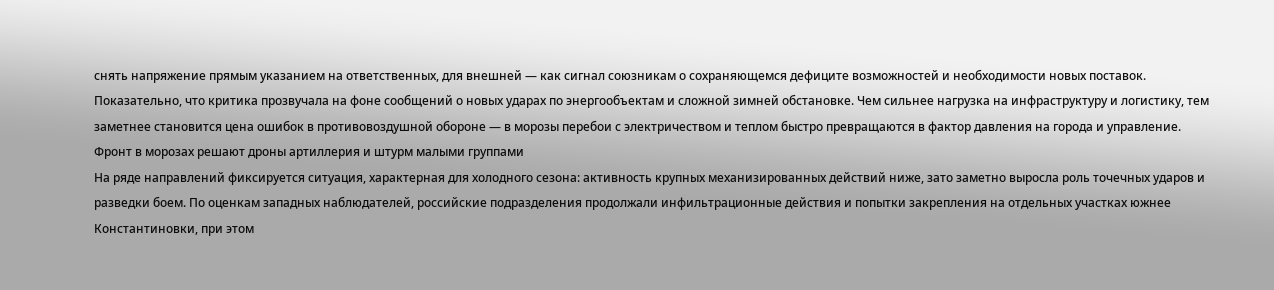снять напряжение прямым указанием на ответственных, для внешней — как сигнал союзникам о сохраняющемся дефиците возможностей и необходимости новых поставок.
Показательно, что критика прозвучала на фоне сообщений о новых ударах по энергообъектам и сложной зимней обстановке. Чем сильнее нагрузка на инфраструктуру и логистику, тем заметнее становится цена ошибок в противовоздушной обороне — в морозы перебои с электричеством и теплом быстро превращаются в фактор давления на города и управление.
Фронт в морозах решают дроны артиллерия и штурм малыми группами
На ряде направлений фиксируется ситуация, характерная для холодного сезона: активность крупных механизированных действий ниже, зато заметно выросла роль точечных ударов и разведки боем. По оценкам западных наблюдателей, российские подразделения продолжали инфильтрационные действия и попытки закрепления на отдельных участках южнее Константиновки, при этом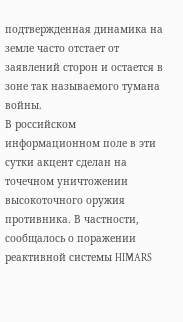подтвержденная динамика на земле часто отстает от заявлений сторон и остается в зоне так называемого тумана войны.
В российском информационном поле в эти сутки акцент сделан на точечном уничтожении высокоточного оружия противника. В частности, сообщалось о поражении реактивной системы HIMARS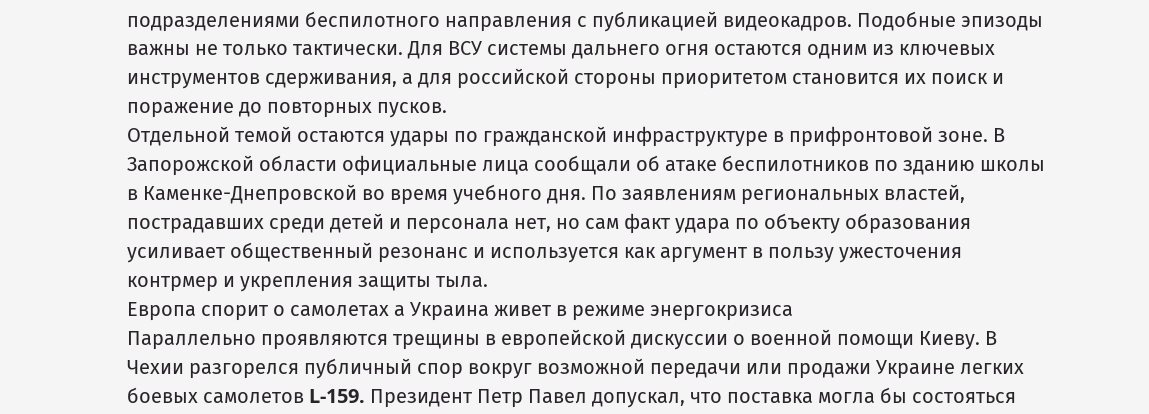подразделениями беспилотного направления с публикацией видеокадров. Подобные эпизоды важны не только тактически. Для ВСУ системы дальнего огня остаются одним из ключевых инструментов сдерживания, а для российской стороны приоритетом становится их поиск и поражение до повторных пусков.
Отдельной темой остаются удары по гражданской инфраструктуре в прифронтовой зоне. В Запорожской области официальные лица сообщали об атаке беспилотников по зданию школы в Каменке-Днепровской во время учебного дня. По заявлениям региональных властей, пострадавших среди детей и персонала нет, но сам факт удара по объекту образования усиливает общественный резонанс и используется как аргумент в пользу ужесточения контрмер и укрепления защиты тыла.
Европа спорит о самолетах а Украина живет в режиме энергокризиса
Параллельно проявляются трещины в европейской дискуссии о военной помощи Киеву. В Чехии разгорелся публичный спор вокруг возможной передачи или продажи Украине легких боевых самолетов L-159. Президент Петр Павел допускал, что поставка могла бы состояться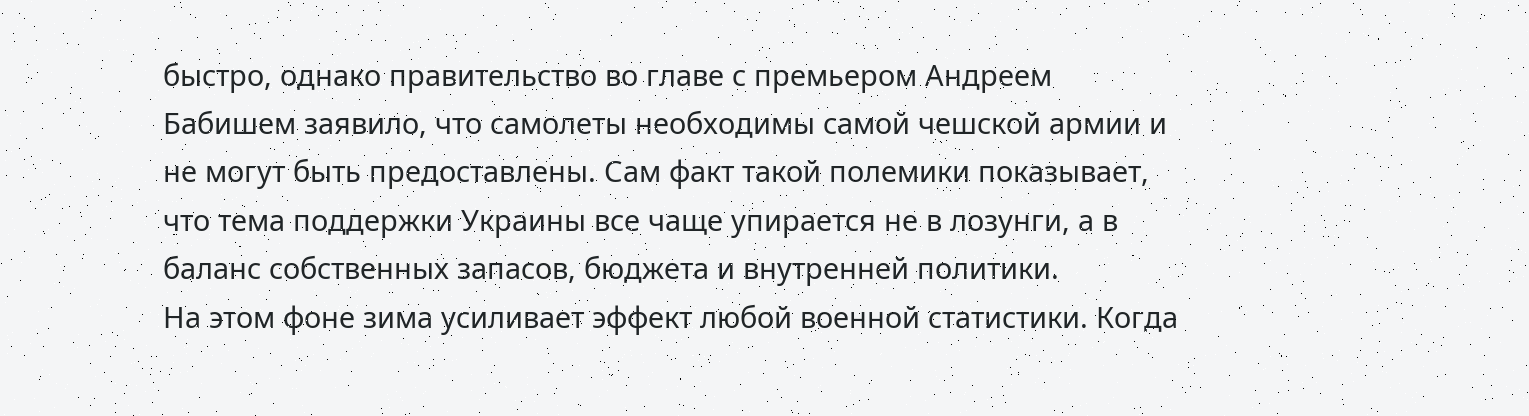быстро, однако правительство во главе с премьером Андреем Бабишем заявило, что самолеты необходимы самой чешской армии и не могут быть предоставлены. Сам факт такой полемики показывает, что тема поддержки Украины все чаще упирается не в лозунги, а в баланс собственных запасов, бюджета и внутренней политики.
На этом фоне зима усиливает эффект любой военной статистики. Когда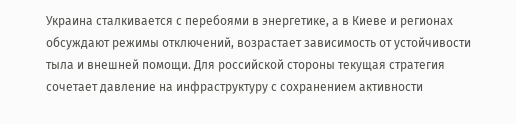Украина сталкивается с перебоями в энергетике, а в Киеве и регионах обсуждают режимы отключений, возрастает зависимость от устойчивости тыла и внешней помощи. Для российской стороны текущая стратегия сочетает давление на инфраструктуру с сохранением активности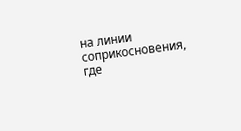на линии соприкосновения, где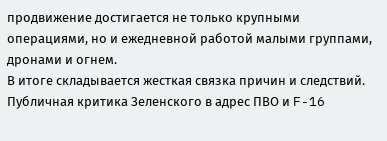продвижение достигается не только крупными операциями, но и ежедневной работой малыми группами, дронами и огнем.
В итоге складывается жесткая связка причин и следствий. Публичная критика Зеленского в адрес ПВО и F-16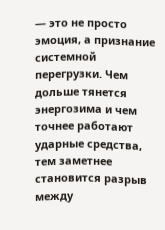— это не просто эмоция, а признание системной перегрузки. Чем дольше тянется энергозима и чем точнее работают ударные средства, тем заметнее становится разрыв между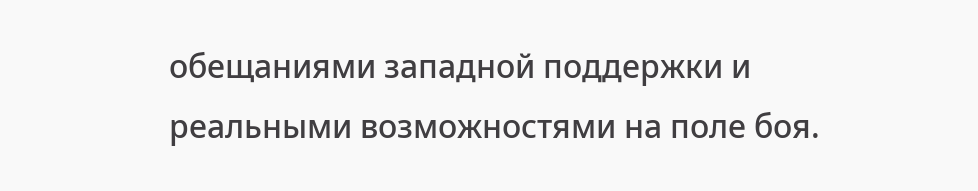обещаниями западной поддержки и реальными возможностями на поле боя.